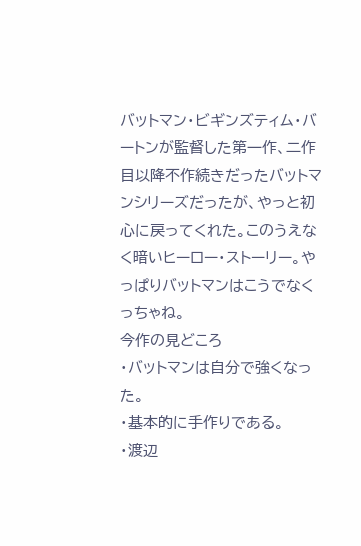バットマン・ビギンズティム・バートンが監督した第一作、二作目以降不作続きだったバットマンシリーズだったが、やっと初心に戻ってくれた。このうえなく暗いヒーロー・ストーリー。やっぱりバットマンはこうでなくっちゃね。
今作の見どころ
・バットマンは自分で強くなった。
・基本的に手作りである。
・渡辺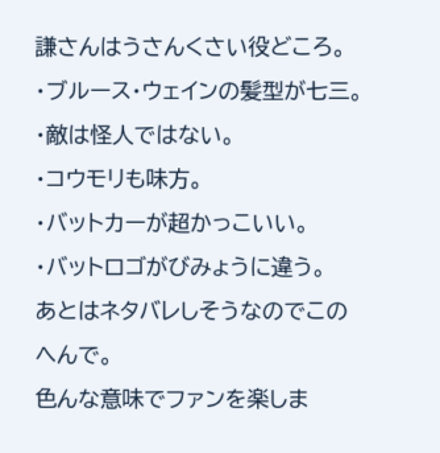謙さんはうさんくさい役どころ。
・ブルース・ウェインの髪型が七三。
・敵は怪人ではない。
・コウモリも味方。
・バットカーが超かっこいい。
・バットロゴがびみょうに違う。
あとはネタバレしそうなのでこのへんで。
色んな意味でファンを楽しま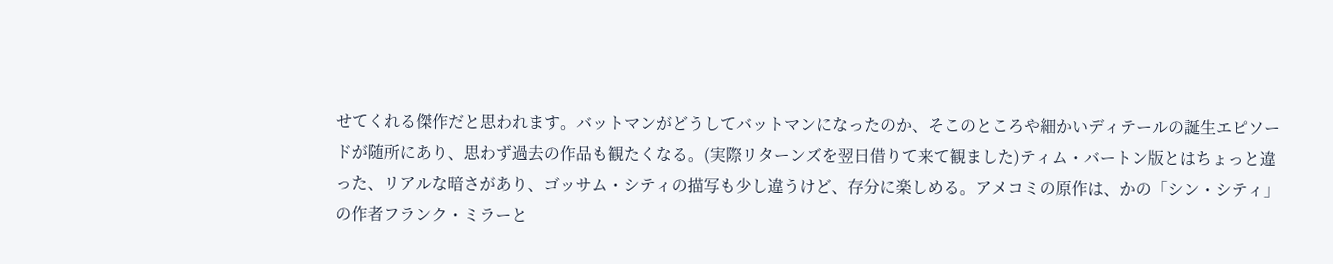せてくれる傑作だと思われます。バットマンがどうしてバットマンになったのか、そこのところや細かいディテールの誕生エピソードが随所にあり、思わず過去の作品も観たくなる。(実際リターンズを翌日借りて来て観ました)ティム・バートン版とはちょっと違った、リアルな暗さがあり、ゴッサム・シティの描写も少し違うけど、存分に楽しめる。アメコミの原作は、かの「シン・シティ」の作者フランク・ミラーと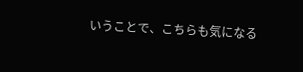いうことで、こちらも気になる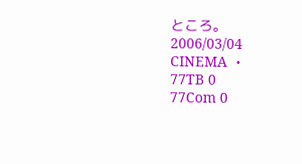ところ。
2006/03/04
CINEMA ・
77TB 0
77Com 0